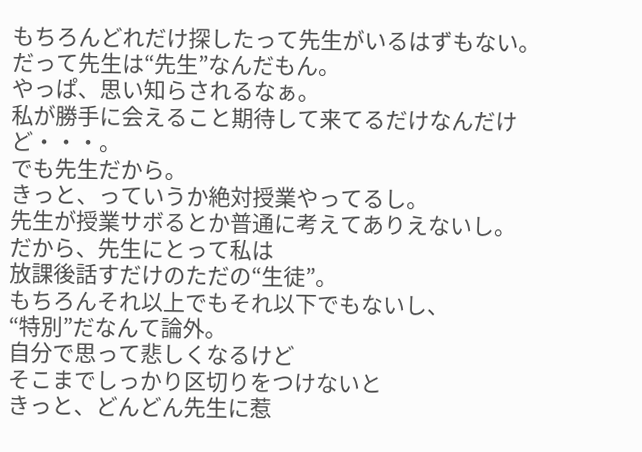もちろんどれだけ探したって先生がいるはずもない。
だって先生は“先生”なんだもん。
やっぱ、思い知らされるなぁ。
私が勝手に会えること期待して来てるだけなんだけど・・・。
でも先生だから。
きっと、っていうか絶対授業やってるし。
先生が授業サボるとか普通に考えてありえないし。
だから、先生にとって私は
放課後話すだけのただの“生徒”。
もちろんそれ以上でもそれ以下でもないし、
“特別”だなんて論外。
自分で思って悲しくなるけど
そこまでしっかり区切りをつけないと
きっと、どんどん先生に惹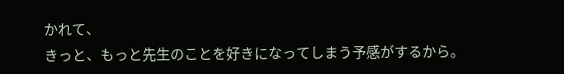かれて、
きっと、もっと先生のことを好きになってしまう予感がするから。